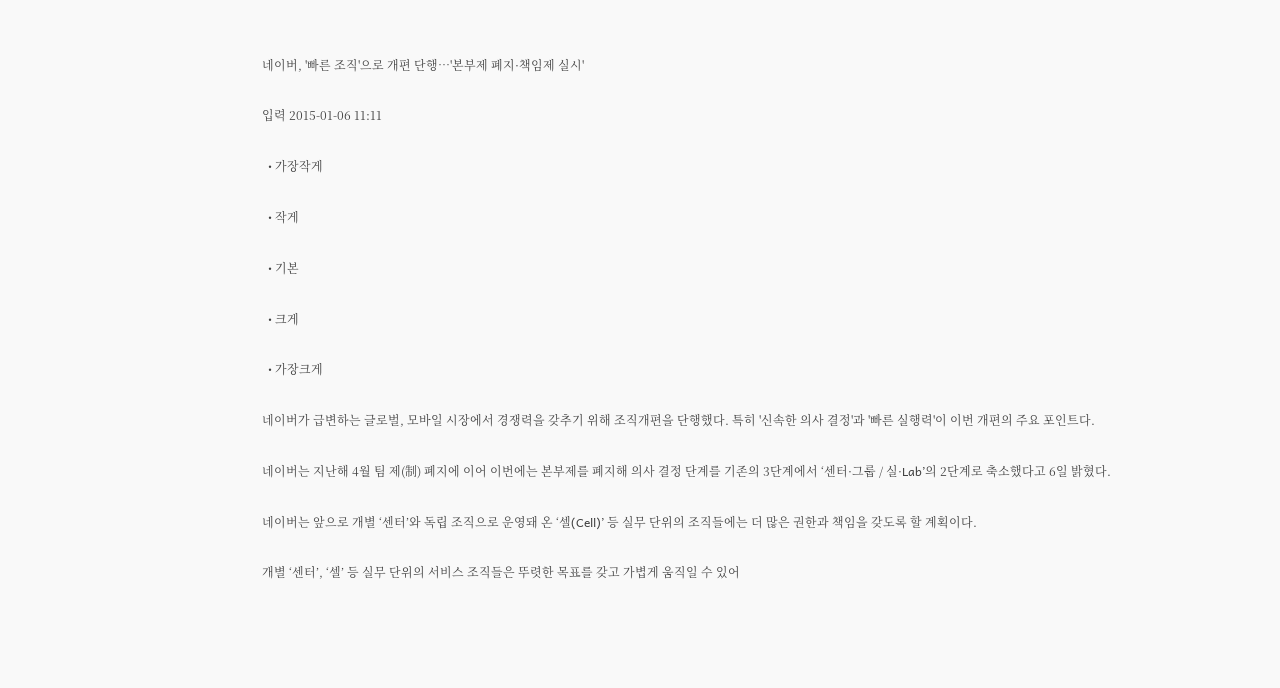네이버, '빠른 조직'으로 개편 단행…'본부제 폐지·책임제 실시'

입력 2015-01-06 11:11

  • 가장작게

  • 작게

  • 기본

  • 크게

  • 가장크게

네이버가 급변하는 글로벌, 모바일 시장에서 경쟁력을 갖추기 위해 조직개편을 단행했다. 특히 '신속한 의사 결정'과 '빠른 실행력'이 이번 개편의 주요 포인트다.

네이버는 지난해 4월 팀 제(制) 폐지에 이어 이번에는 본부제를 폐지해 의사 결정 단계를 기존의 3단계에서 ‘센터·그룹 / 실·Lab’의 2단계로 축소했다고 6일 밝혔다.

네이버는 앞으로 개별 ‘센터’와 독립 조직으로 운영돼 온 ‘셀(Cell)’ 등 실무 단위의 조직들에는 더 많은 권한과 책임을 갖도록 할 계획이다.

개별 ‘센터’, ‘셀’ 등 실무 단위의 서비스 조직들은 뚜렷한 목표를 갖고 가볍게 움직일 수 있어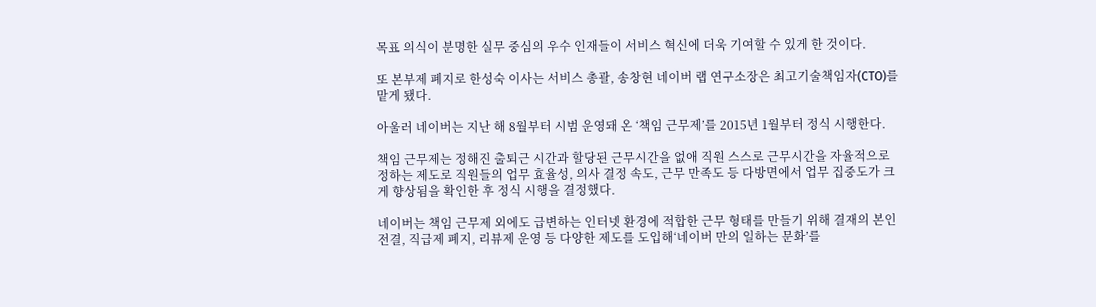목표 의식이 분명한 실무 중심의 우수 인재들이 서비스 혁신에 더욱 기여할 수 있게 한 것이다.

또 본부제 폐지로 한성숙 이사는 서비스 총괄, 송창현 네이버 랩 연구소장은 최고기술책임자(CTO)를 맡게 됐다.

아울러 네이버는 지난 해 8월부터 시범 운영돼 온 ‘책임 근무제’를 2015년 1월부터 정식 시행한다.

책임 근무제는 정해진 출퇴근 시간과 할당된 근무시간을 없애 직원 스스로 근무시간을 자율적으로 정하는 제도로 직원들의 업무 효율성, 의사 결정 속도, 근무 만족도 등 다방면에서 업무 집중도가 크게 향상됨을 확인한 후 정식 시행을 결정했다.

네이버는 책임 근무제 외에도 급변하는 인터넷 환경에 적합한 근무 형태를 만들기 위해 결재의 본인 전결, 직급제 폐지, 리뷰제 운영 등 다양한 제도를 도입해‘네이버 만의 일하는 문화’를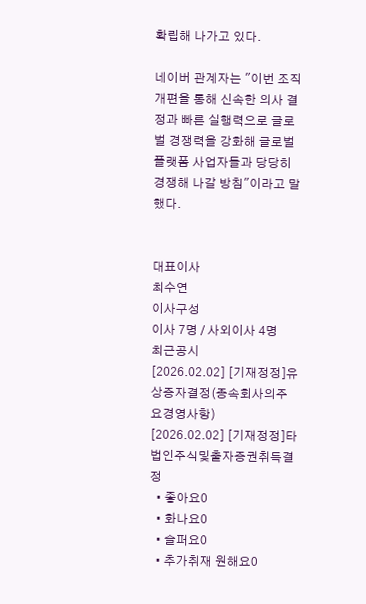확립해 나가고 있다.

네이버 관계자는 "이번 조직 개편을 통해 신속한 의사 결정과 빠른 실행력으로 글로벌 경쟁력을 강화해 글로벌 플랫폼 사업자들과 당당히 경쟁해 나갈 방침"이라고 말했다.


대표이사
최수연
이사구성
이사 7명 / 사외이사 4명
최근공시
[2026.02.02] [기재정정]유상증자결정(종속회사의주요경영사항)
[2026.02.02] [기재정정]타법인주식및출자증권취득결정
  • 좋아요0
  • 화나요0
  • 슬퍼요0
  • 추가취재 원해요0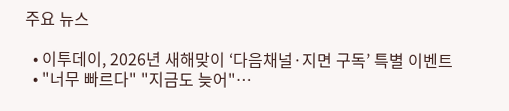주요 뉴스

  • 이투데이, 2026년 새해맞이 ‘다음채널·지면 구독’ 특별 이벤트
  • "너무 빠르다" "지금도 늦어"…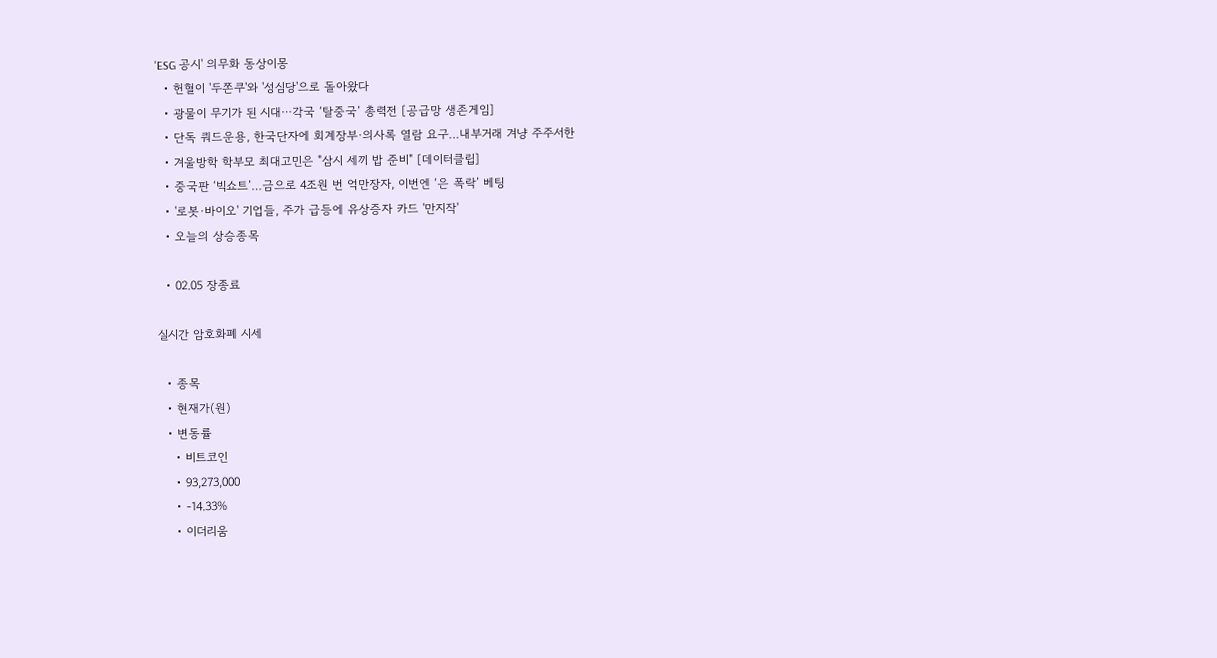'ESG 공시' 의무화 동상이몽
  • 헌혈이 '두쫀쿠'와 '성심당'으로 돌아왔다
  • 광물이 무기가 된 시대⋯각국 ‘탈중국’ 총력전 [공급망 생존게임]
  • 단독 쿼드운용, 한국단자에 회계장부·의사록 열람 요구…내부거래 겨냥 주주서한
  • 겨울방학 학부모 최대고민은 "삼시 세끼 밥 준비" [데이터클립]
  • 중국판 ‘빅쇼트’…금으로 4조원 번 억만장자, 이번엔 ‘은 폭락’ 베팅
  • '로봇·바이오' 기업들, 주가 급등에 유상증자 카드 '만지작'
  • 오늘의 상승종목

  • 02.05 장종료

실시간 암호화폐 시세

  • 종목
  • 현재가(원)
  • 변동률
    • 비트코인
    • 93,273,000
    • -14.33%
    • 이더리움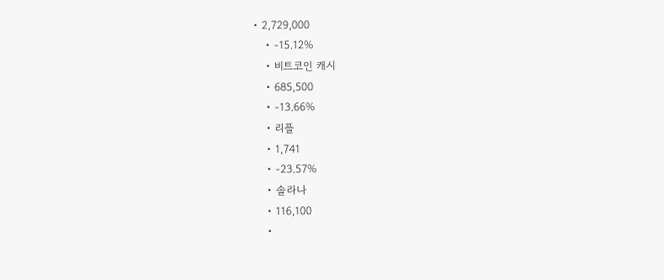• 2,729,000
    • -15.12%
    • 비트코인 캐시
    • 685,500
    • -13.66%
    • 리플
    • 1,741
    • -23.57%
    • 솔라나
    • 116,100
    •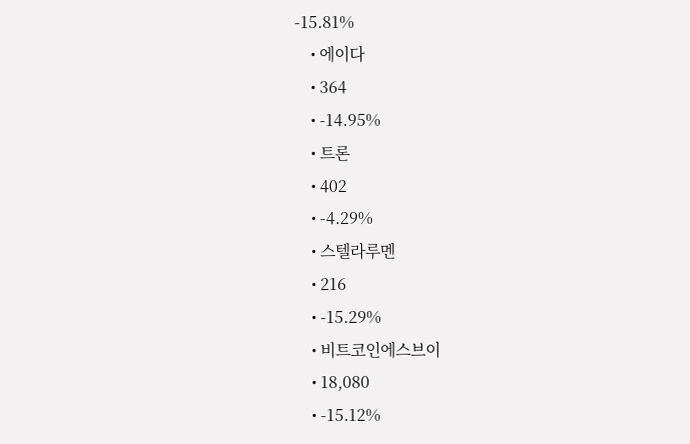-15.81%
    • 에이다
    • 364
    • -14.95%
    • 트론
    • 402
    • -4.29%
    • 스텔라루멘
    • 216
    • -15.29%
    • 비트코인에스브이
    • 18,080
    • -15.12%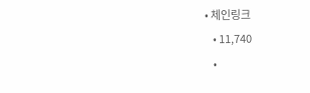• 체인링크
    • 11,740
    •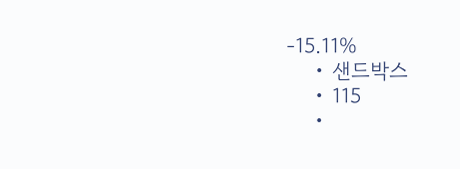-15.11%
    • 샌드박스
    • 115
    •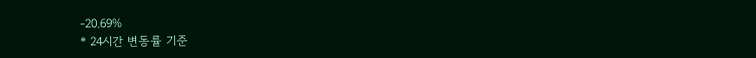-20.69%
* 24시간 변동률 기준